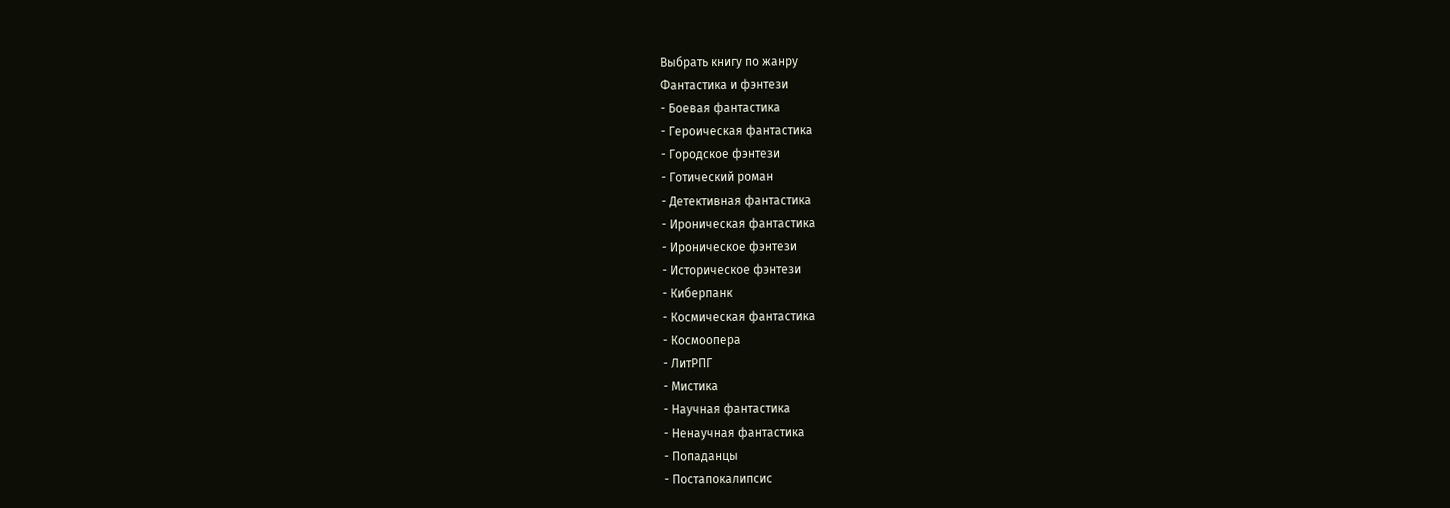Выбрать книгу по жанру
Фантастика и фэнтези
- Боевая фантастика
- Героическая фантастика
- Городское фэнтези
- Готический роман
- Детективная фантастика
- Ироническая фантастика
- Ироническое фэнтези
- Историческое фэнтези
- Киберпанк
- Космическая фантастика
- Космоопера
- ЛитРПГ
- Мистика
- Научная фантастика
- Ненаучная фантастика
- Попаданцы
- Постапокалипсис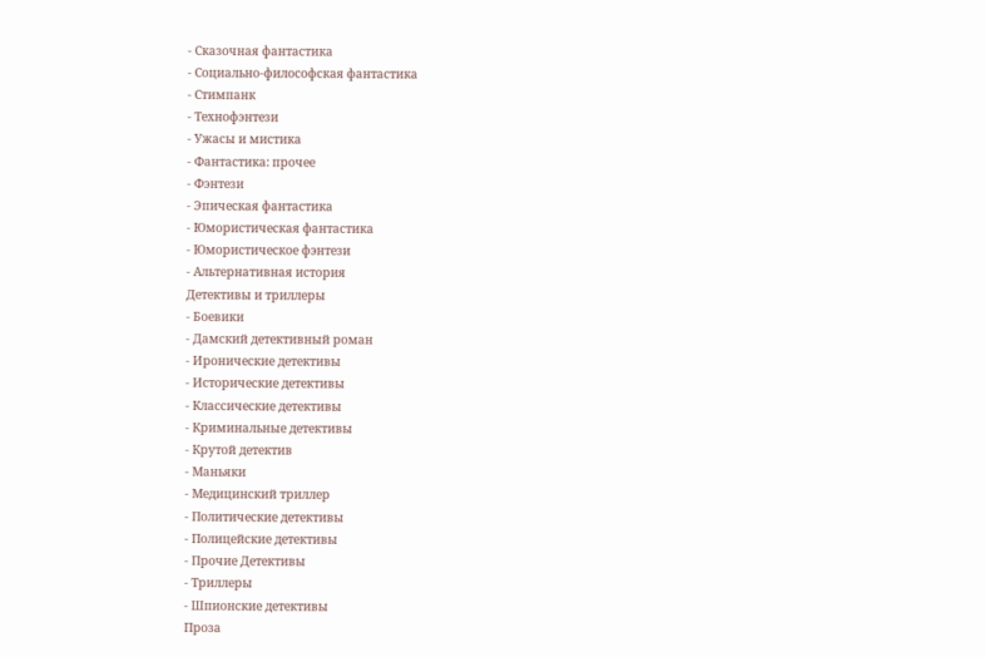- Сказочная фантастика
- Социально-философская фантастика
- Стимпанк
- Технофэнтези
- Ужасы и мистика
- Фантастика: прочее
- Фэнтези
- Эпическая фантастика
- Юмористическая фантастика
- Юмористическое фэнтези
- Альтернативная история
Детективы и триллеры
- Боевики
- Дамский детективный роман
- Иронические детективы
- Исторические детективы
- Классические детективы
- Криминальные детективы
- Крутой детектив
- Маньяки
- Медицинский триллер
- Политические детективы
- Полицейские детективы
- Прочие Детективы
- Триллеры
- Шпионские детективы
Проза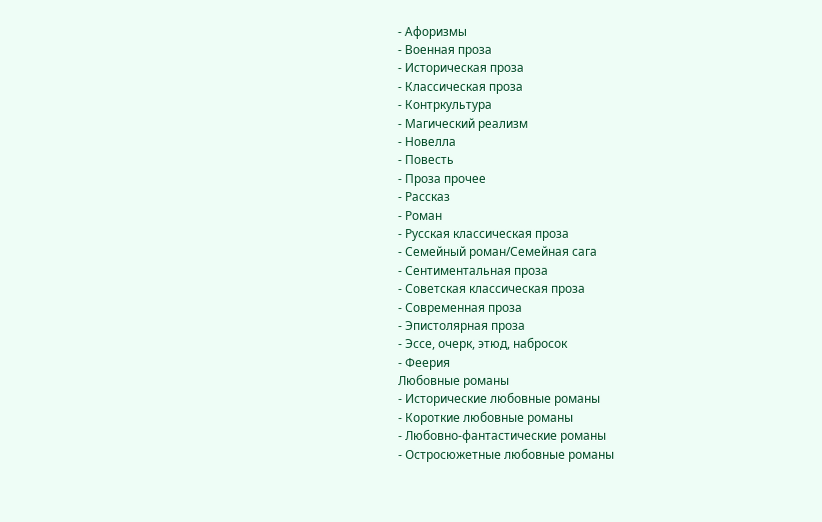- Афоризмы
- Военная проза
- Историческая проза
- Классическая проза
- Контркультура
- Магический реализм
- Новелла
- Повесть
- Проза прочее
- Рассказ
- Роман
- Русская классическая проза
- Семейный роман/Семейная сага
- Сентиментальная проза
- Советская классическая проза
- Современная проза
- Эпистолярная проза
- Эссе, очерк, этюд, набросок
- Феерия
Любовные романы
- Исторические любовные романы
- Короткие любовные романы
- Любовно-фантастические романы
- Остросюжетные любовные романы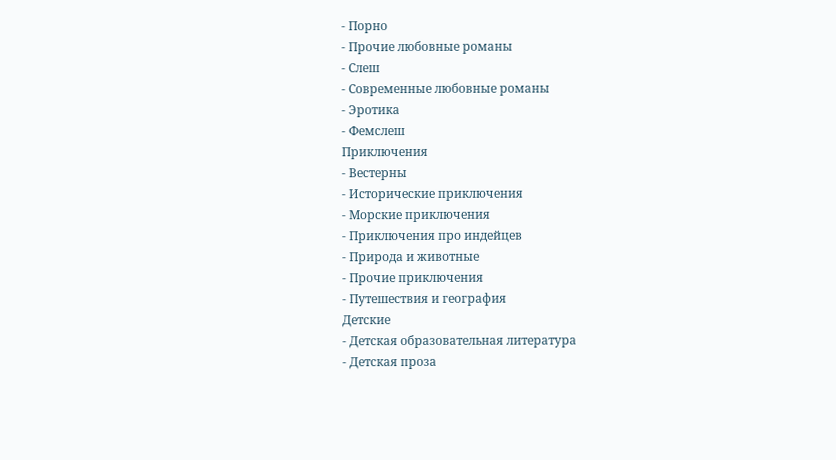- Порно
- Прочие любовные романы
- Слеш
- Современные любовные романы
- Эротика
- Фемслеш
Приключения
- Вестерны
- Исторические приключения
- Морские приключения
- Приключения про индейцев
- Природа и животные
- Прочие приключения
- Путешествия и география
Детские
- Детская образовательная литература
- Детская проза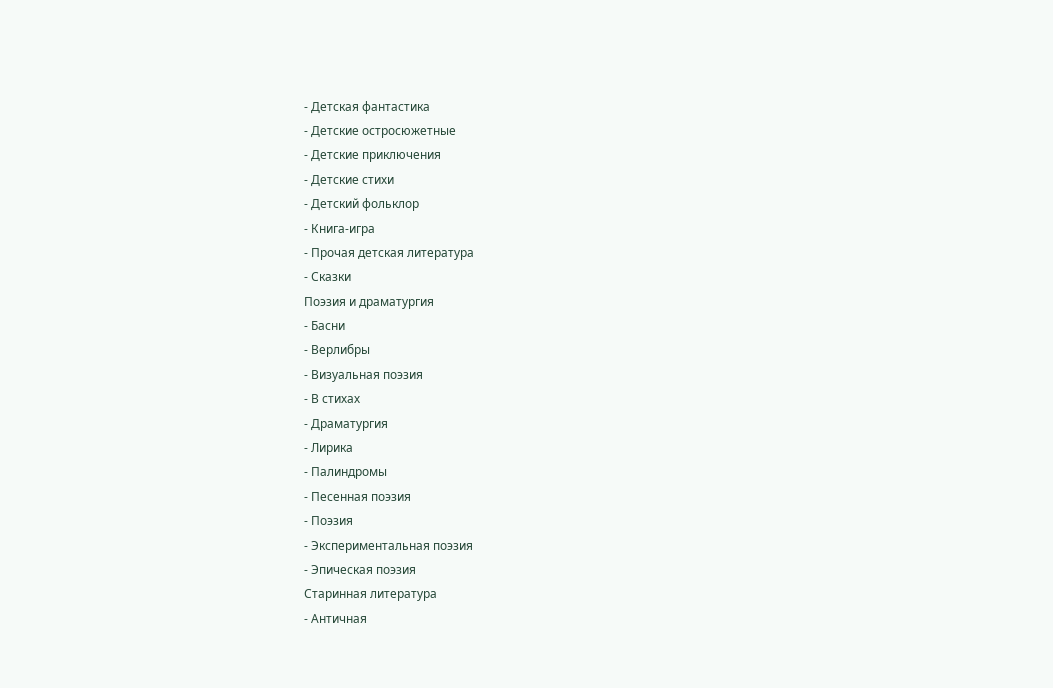- Детская фантастика
- Детские остросюжетные
- Детские приключения
- Детские стихи
- Детский фольклор
- Книга-игра
- Прочая детская литература
- Сказки
Поэзия и драматургия
- Басни
- Верлибры
- Визуальная поэзия
- В стихах
- Драматургия
- Лирика
- Палиндромы
- Песенная поэзия
- Поэзия
- Экспериментальная поэзия
- Эпическая поэзия
Старинная литература
- Античная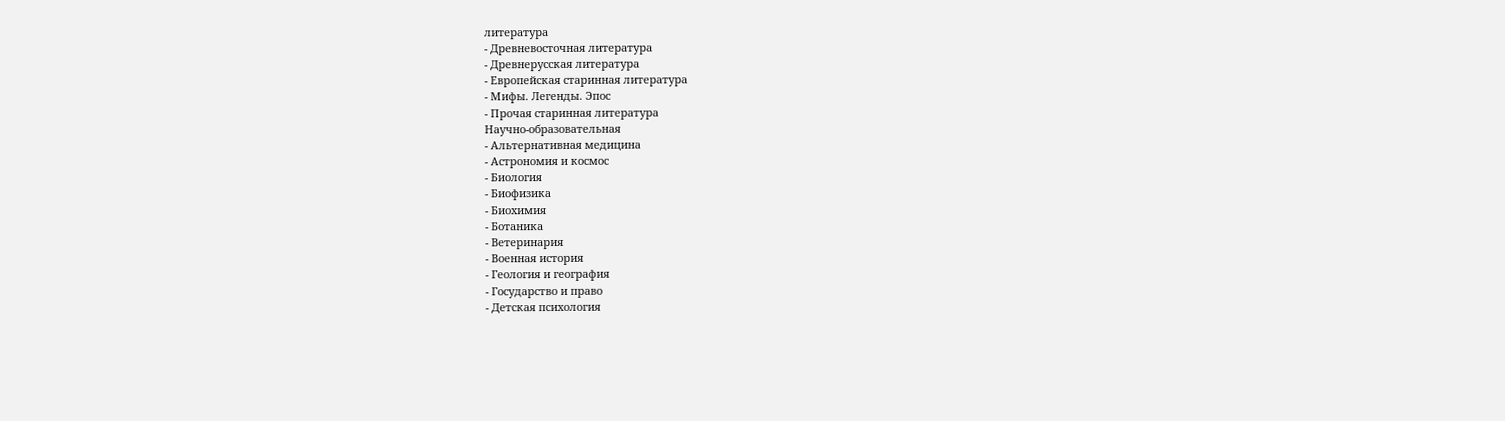литература
- Древневосточная литература
- Древнерусская литература
- Европейская старинная литература
- Мифы. Легенды. Эпос
- Прочая старинная литература
Научно-образовательная
- Альтернативная медицина
- Астрономия и космос
- Биология
- Биофизика
- Биохимия
- Ботаника
- Ветеринария
- Военная история
- Геология и география
- Государство и право
- Детская психология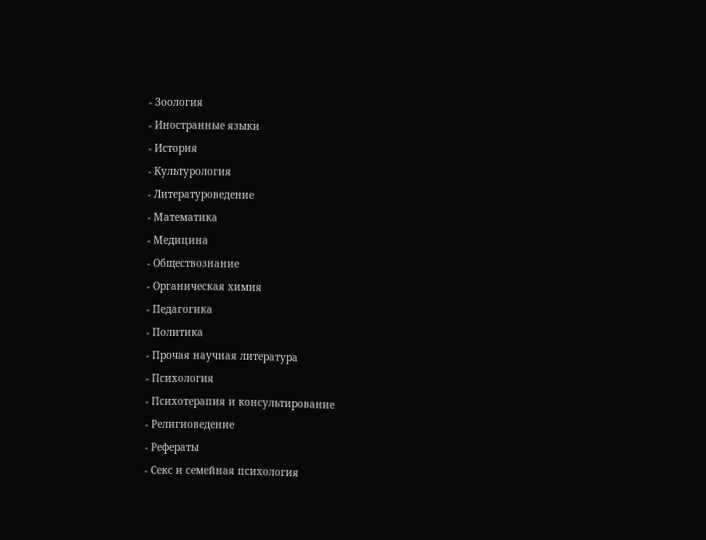- Зоология
- Иностранные языки
- История
- Культурология
- Литературоведение
- Математика
- Медицина
- Обществознание
- Органическая химия
- Педагогика
- Политика
- Прочая научная литература
- Психология
- Психотерапия и консультирование
- Религиоведение
- Рефераты
- Секс и семейная психология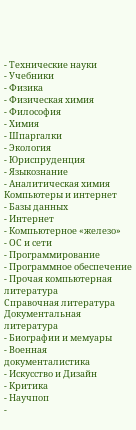- Технические науки
- Учебники
- Физика
- Физическая химия
- Философия
- Химия
- Шпаргалки
- Экология
- Юриспруденция
- Языкознание
- Аналитическая химия
Компьютеры и интернет
- Базы данных
- Интернет
- Компьютерное «железо»
- ОС и сети
- Программирование
- Программное обеспечение
- Прочая компьютерная литература
Справочная литература
Документальная литература
- Биографии и мемуары
- Военная документалистика
- Искусство и Дизайн
- Критика
- Научпоп
-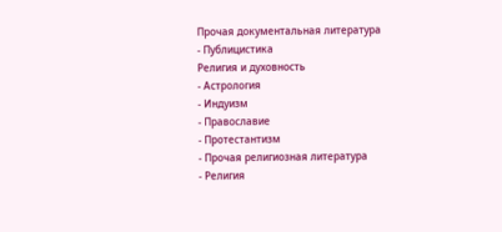Прочая документальная литература
- Публицистика
Религия и духовность
- Астрология
- Индуизм
- Православие
- Протестантизм
- Прочая религиозная литература
- Религия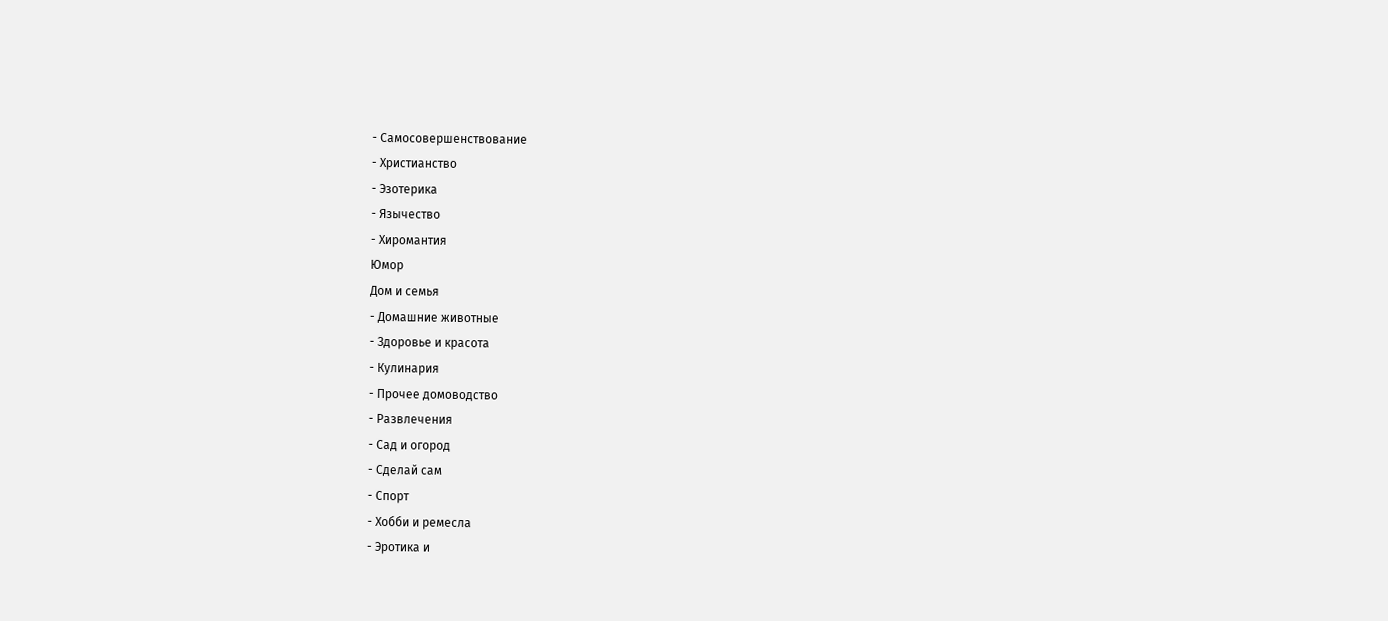- Самосовершенствование
- Христианство
- Эзотерика
- Язычество
- Хиромантия
Юмор
Дом и семья
- Домашние животные
- Здоровье и красота
- Кулинария
- Прочее домоводство
- Развлечения
- Сад и огород
- Сделай сам
- Спорт
- Хобби и ремесла
- Эротика и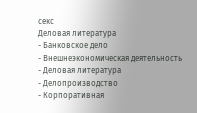секс
Деловая литература
- Банковское дело
- Внешнеэкономическая деятельность
- Деловая литература
- Делопроизводство
- Корпоративная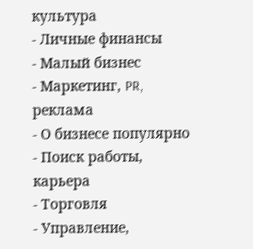культура
- Личные финансы
- Малый бизнес
- Маркетинг, PR, реклама
- О бизнесе популярно
- Поиск работы, карьера
- Торговля
- Управление,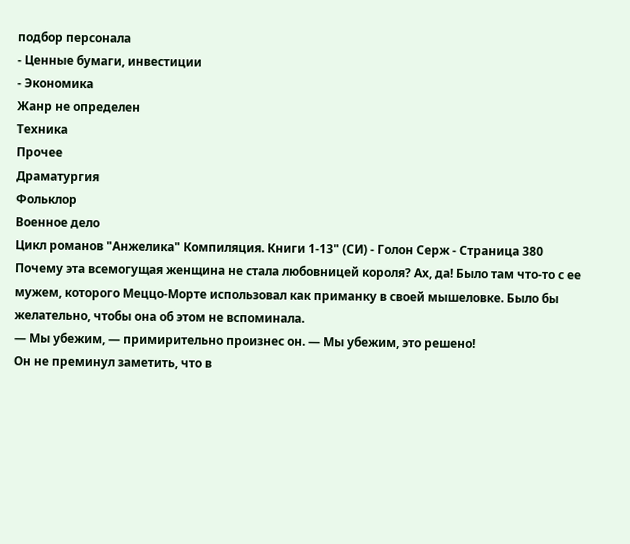подбор персонала
- Ценные бумаги, инвестиции
- Экономика
Жанр не определен
Техника
Прочее
Драматургия
Фольклор
Военное дело
Цикл романов "Анжелика" Компиляция. Книги 1-13" (СИ) - Голон Серж - Страница 380
Почему эта всемогущая женщина не стала любовницей короля? Ах, да! Было там что-то с ее мужем, которого Меццо-Морте использовал как приманку в своей мышеловке. Было бы желательно, чтобы она об этом не вспоминала.
— Мы убежим, — примирительно произнес он. — Мы убежим, это решено!
Он не преминул заметить, что в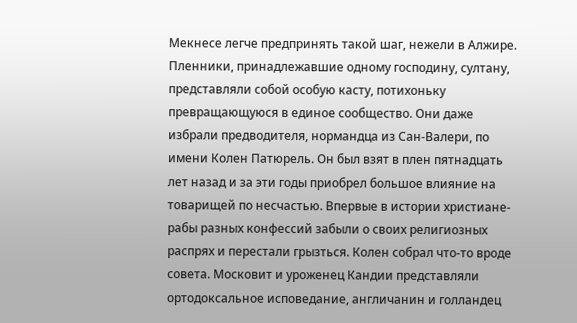Мекнесе легче предпринять такой шаг, нежели в Алжире. Пленники, принадлежавшие одному господину, султану, представляли собой особую касту, потихоньку превращающуюся в единое сообщество. Они даже избрали предводителя, нормандца из Сан-Валери, по имени Колен Патюрель. Он был взят в плен пятнадцать лет назад и за эти годы приобрел большое влияние на товарищей по несчастью. Впервые в истории христиане-рабы разных конфессий забыли о своих религиозных распрях и перестали грызться. Колен собрал что-то вроде совета. Московит и уроженец Кандии представляли ортодоксальное исповедание, англичанин и голландец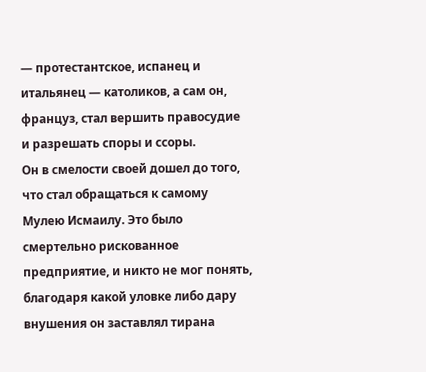— протестантское, испанец и итальянец — католиков, а сам он, француз, стал вершить правосудие и разрешать споры и ссоры.
Он в смелости своей дошел до того, что стал обращаться к самому Мулею Исмаилу. Это было смертельно рискованное предприятие, и никто не мог понять, благодаря какой уловке либо дару внушения он заставлял тирана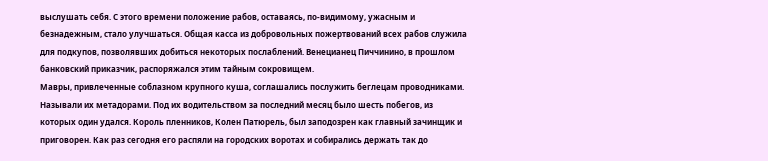выслушать себя. С этого времени положение рабов, оставаясь, по-видимому, ужасным и безнадежным, стало улучшаться. Общая касса из добровольных пожертвований всех рабов служила для подкупов, позволявших добиться некоторых послаблений. Венецианец Пиччинино, в прошлом банковский приказчик, распоряжался этим тайным сокровищем.
Мавры, привлеченные соблазном крупного куша, соглашались послужить беглецам проводниками. Называли их метадорами. Под их водительством за последний месяц было шесть побегов, из которых один удался. Король пленников, Колен Патюрель, был заподозрен как главный зачинщик и приговорен. Как раз сегодня его распяли на городских воротах и собирались держать так до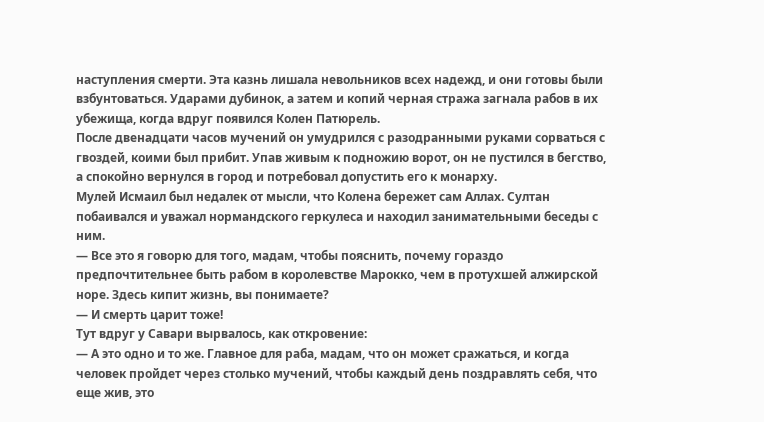наступления смерти. Эта казнь лишала невольников всех надежд, и они готовы были взбунтоваться. Ударами дубинок, а затем и копий черная стража загнала рабов в их убежища, когда вдруг появился Колен Патюрель.
После двенадцати часов мучений он умудрился с разодранными руками сорваться с гвоздей, коими был прибит. Упав живым к подножию ворот, он не пустился в бегство, а спокойно вернулся в город и потребовал допустить его к монарху.
Мулей Исмаил был недалек от мысли, что Колена бережет сам Аллах. Султан побаивался и уважал нормандского геркулеса и находил занимательными беседы с ним.
— Все это я говорю для того, мадам, чтобы пояснить, почему гораздо предпочтительнее быть рабом в королевстве Марокко, чем в протухшей алжирской норе. Здесь кипит жизнь, вы понимаете?
— И смерть царит тоже!
Тут вдруг у Савари вырвалось, как откровение:
— А это одно и то же. Главное для раба, мадам, что он может сражаться, и когда человек пройдет через столько мучений, чтобы каждый день поздравлять себя, что еще жив, это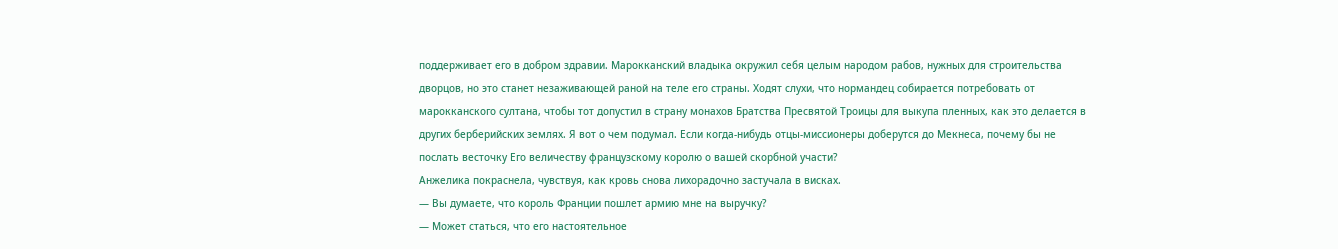поддерживает его в добром здравии. Марокканский владыка окружил себя целым народом рабов, нужных для строительства дворцов, но это станет незаживающей раной на теле его страны. Ходят слухи, что нормандец собирается потребовать от марокканского султана, чтобы тот допустил в страну монахов Братства Пресвятой Троицы для выкупа пленных, как это делается в других берберийских землях. Я вот о чем подумал. Если когда-нибудь отцы-миссионеры доберутся до Мекнеса, почему бы не послать весточку Его величеству французскому королю о вашей скорбной участи?
Анжелика покраснела, чувствуя, как кровь снова лихорадочно застучала в висках.
— Вы думаете, что король Франции пошлет армию мне на выручку?
— Может статься, что его настоятельное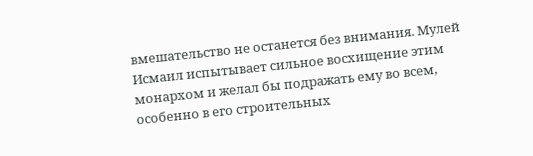вмешательство не останется без внимания. Мулей Исмаил испытывает сильное восхищение этим монархом и желал бы подражать ему во всем, особенно в его строительных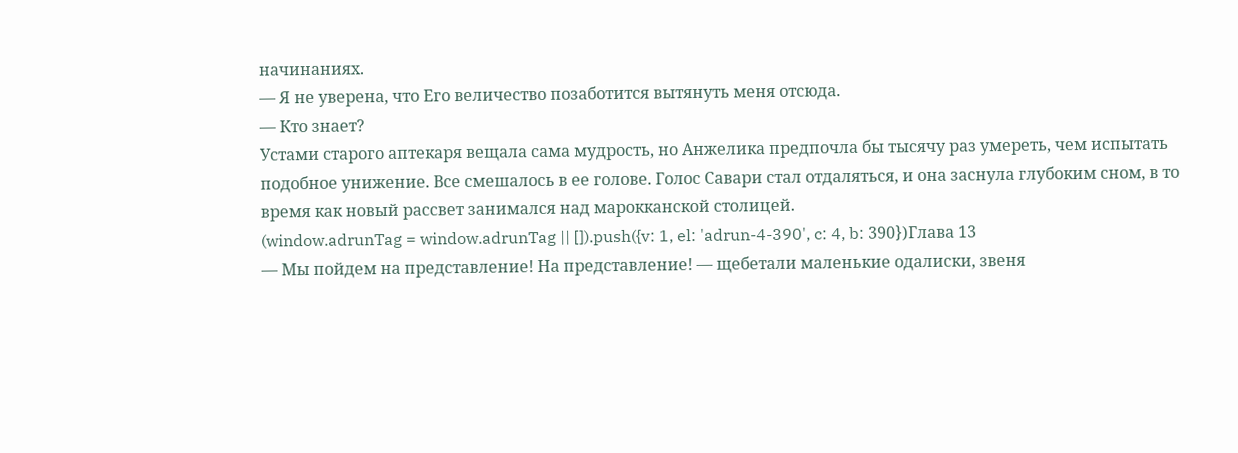начинаниях.
— Я не уверена, что Его величество позаботится вытянуть меня отсюда.
— Кто знает?
Устами старого аптекаря вещала сама мудрость, но Анжелика предпочла бы тысячу раз умереть, чем испытать подобное унижение. Все смешалось в ее голове. Голос Савари стал отдаляться, и она заснула глубоким сном, в то время как новый рассвет занимался над марокканской столицей.
(window.adrunTag = window.adrunTag || []).push({v: 1, el: 'adrun-4-390', c: 4, b: 390})Глава 13
— Мы пойдем на представление! На представление! — щебетали маленькие одалиски, звеня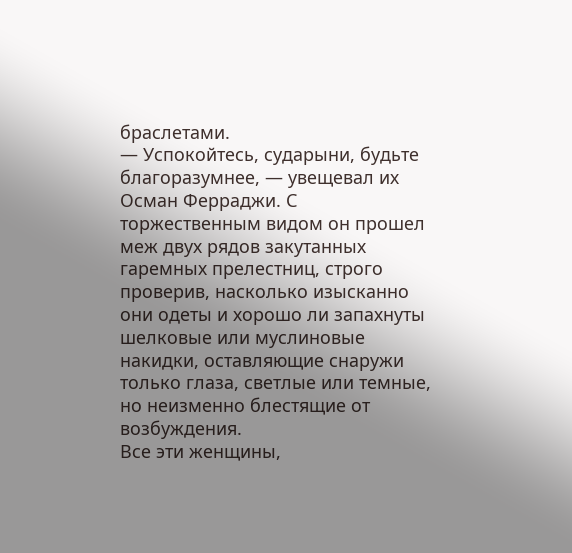браслетами.
— Успокойтесь, сударыни, будьте благоразумнее, — увещевал их Осман Ферраджи. С торжественным видом он прошел меж двух рядов закутанных гаремных прелестниц, строго проверив, насколько изысканно они одеты и хорошо ли запахнуты шелковые или муслиновые накидки, оставляющие снаружи только глаза, светлые или темные, но неизменно блестящие от возбуждения.
Все эти женщины,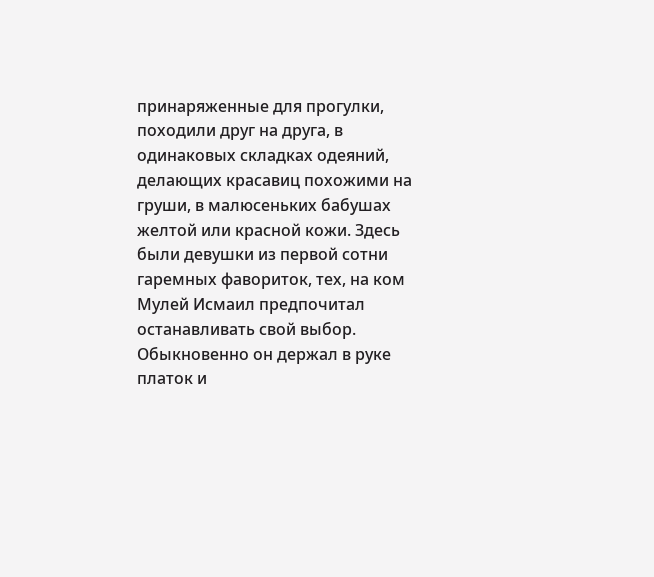принаряженные для прогулки, походили друг на друга, в одинаковых складках одеяний, делающих красавиц похожими на груши, в малюсеньких бабушах желтой или красной кожи. Здесь были девушки из первой сотни гаремных фавориток, тех, на ком Мулей Исмаил предпочитал останавливать свой выбор. Обыкновенно он держал в руке платок и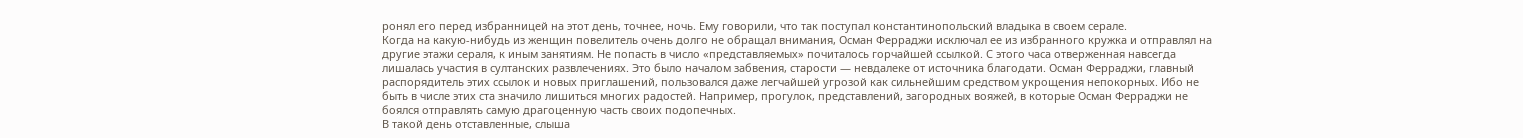ронял его перед избранницей на этот день, точнее, ночь. Ему говорили, что так поступал константинопольский владыка в своем серале.
Когда на какую-нибудь из женщин повелитель очень долго не обращал внимания, Осман Ферраджи исключал ее из избранного кружка и отправлял на другие этажи сераля, к иным занятиям. Не попасть в число «представляемых» почиталось горчайшей ссылкой. С этого часа отверженная навсегда лишалась участия в султанских развлечениях. Это было началом забвения, старости — невдалеке от источника благодати. Осман Ферраджи, главный распорядитель этих ссылок и новых приглашений, пользовался даже легчайшей угрозой как сильнейшим средством укрощения непокорных. Ибо не быть в числе этих ста значило лишиться многих радостей. Например, прогулок, представлений, загородных вояжей, в которые Осман Ферраджи не боялся отправлять самую драгоценную часть своих подопечных.
В такой день отставленные, слыша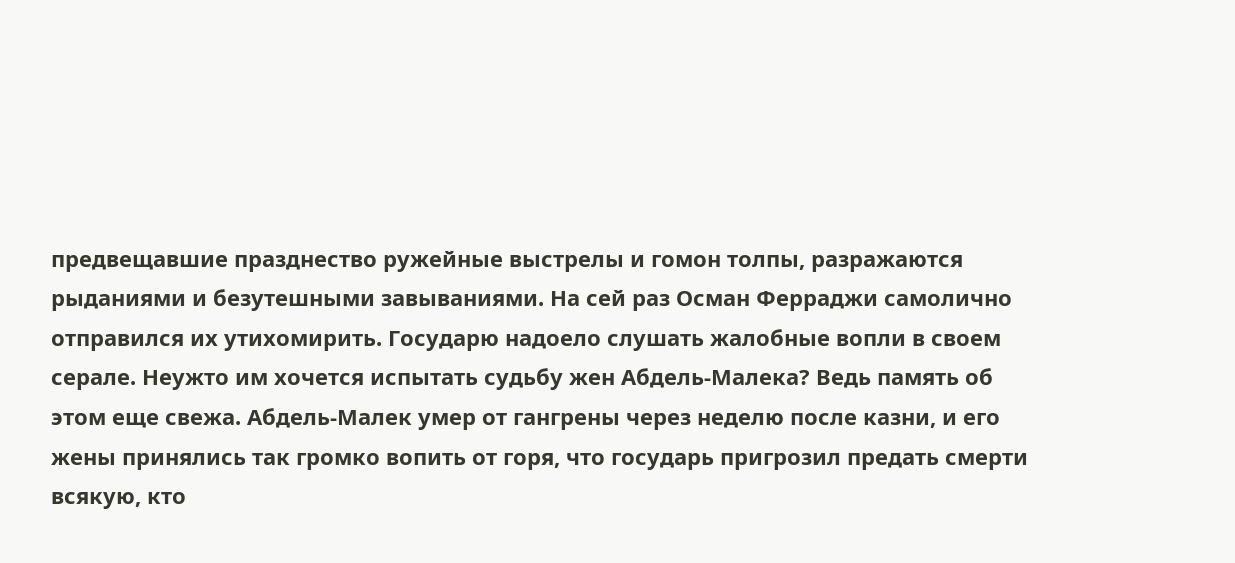предвещавшие празднество ружейные выстрелы и гомон толпы, разражаются рыданиями и безутешными завываниями. На сей раз Осман Ферраджи самолично отправился их утихомирить. Государю надоело слушать жалобные вопли в своем серале. Неужто им хочется испытать судьбу жен Абдель-Малека? Ведь память об этом еще свежа. Абдель-Малек умер от гангрены через неделю после казни, и его жены принялись так громко вопить от горя, что государь пригрозил предать смерти всякую, кто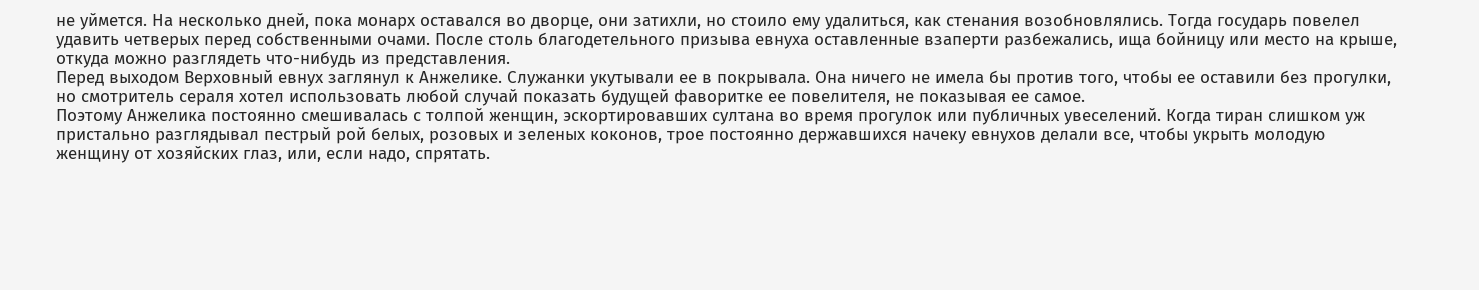не уймется. На несколько дней, пока монарх оставался во дворце, они затихли, но стоило ему удалиться, как стенания возобновлялись. Тогда государь повелел удавить четверых перед собственными очами. После столь благодетельного призыва евнуха оставленные взаперти разбежались, ища бойницу или место на крыше, откуда можно разглядеть что-нибудь из представления.
Перед выходом Верховный евнух заглянул к Анжелике. Служанки укутывали ее в покрывала. Она ничего не имела бы против того, чтобы ее оставили без прогулки, но смотритель сераля хотел использовать любой случай показать будущей фаворитке ее повелителя, не показывая ее самое.
Поэтому Анжелика постоянно смешивалась с толпой женщин, эскортировавших султана во время прогулок или публичных увеселений. Когда тиран слишком уж пристально разглядывал пестрый рой белых, розовых и зеленых коконов, трое постоянно державшихся начеку евнухов делали все, чтобы укрыть молодую женщину от хозяйских глаз, или, если надо, спрятать.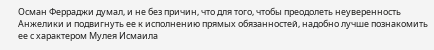Осман Ферраджи думал, и не без причин, что для того, чтобы преодолеть неуверенность Анжелики и подвигнуть ее к исполнению прямых обязанностей, надобно лучше познакомить ее с характером Мулея Исмаила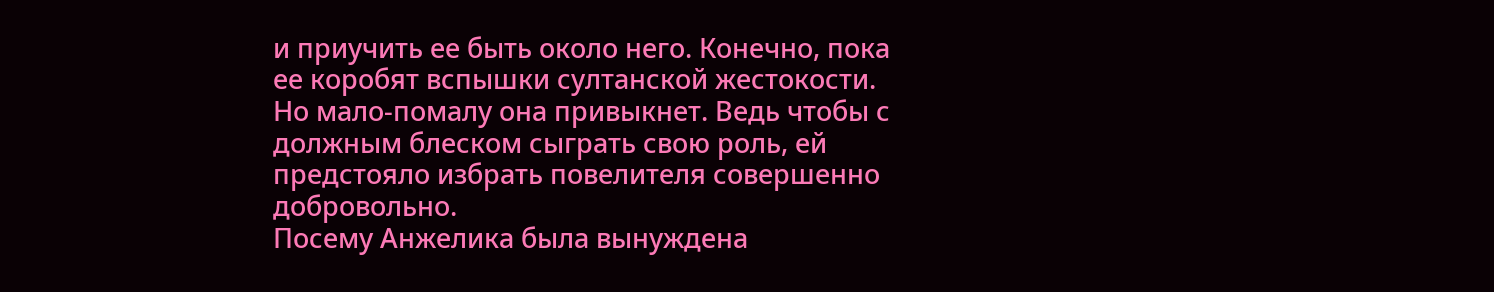и приучить ее быть около него. Конечно, пока ее коробят вспышки султанской жестокости. Но мало-помалу она привыкнет. Ведь чтобы с должным блеском сыграть свою роль, ей предстояло избрать повелителя совершенно добровольно.
Посему Анжелика была вынуждена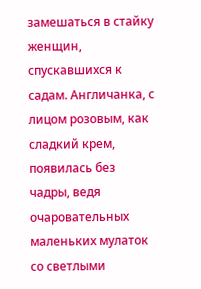замешаться в стайку женщин, спускавшихся к садам. Англичанка, с лицом розовым, как сладкий крем, появилась без чадры, ведя очаровательных маленьких мулаток со светлыми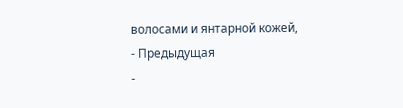волосами и янтарной кожей,
- Предыдущая
-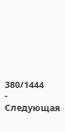380/1444
- Следующая